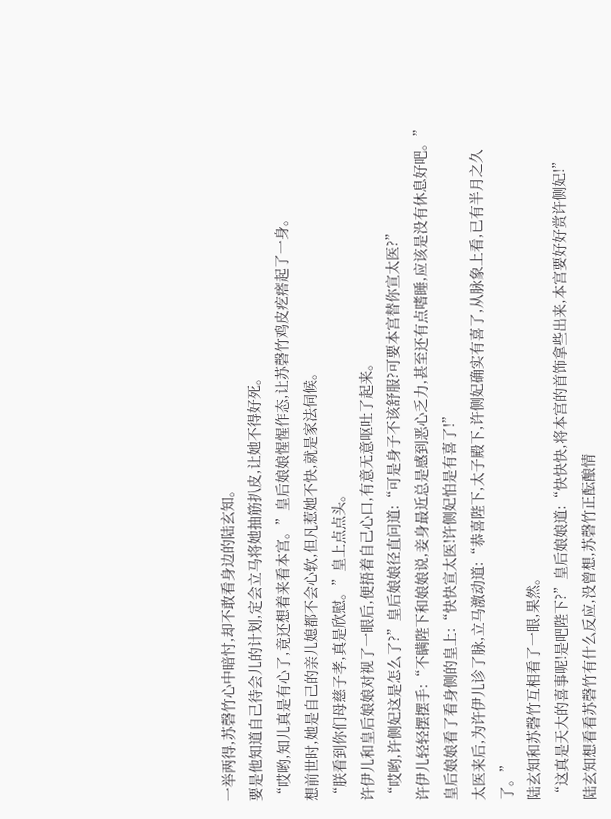一举两得,苏磬竹心中暗忖,却不敢看身边的陆玄知。
要是他知道自己待会儿的计划,定会立马将她抽筋扒皮,让她不得好死。
“哎哟,知儿真是有心了,竟还想着来看本宫。”皇后娘娘惺惺作态,让苏磬竹鸡皮疙瘩起了一身。
想前世时,她是自己的亲儿媳都不会心软,但凡惹她不快,就是家法伺候。
“朕看到你们母慈子孝,真是欣慰。”皇上点点头。
许伊儿和皇后娘娘对视了一眼后,便捂着自己心口,有意无意呕吐了起来。
“哎哟,许侧妃这是怎么了?”皇后娘娘径直问道:“可是身子不该舒服?可要本宫替你宣太医?”
许伊儿轻轻摆摆手:“不瞒陛下和娘娘说,妾身最近总是感到恶心乏力,甚至还有点嗜睡,应该是没有休息好吧。”
皇后娘娘看了看身侧的皇上:“快快宣太医!许侧妃怕是有喜了!”
太医来后,为许伊儿诊了脉,立马激动道:“恭喜陛下,太子殿下,许侧妃确实有喜了,从脉象上看,已有半月之久了。”
陆玄知和苏磬竹互相看了一眼,果然。
“这真是天大的喜事呢!是吧陛下?”皇后娘娘道:“快快快,将本宫的首饰拿些出来,本宫要好好赏许侧妃!”
陆玄知想看看苏磬竹有什么反应,没曾想,苏磬竹正酝酿情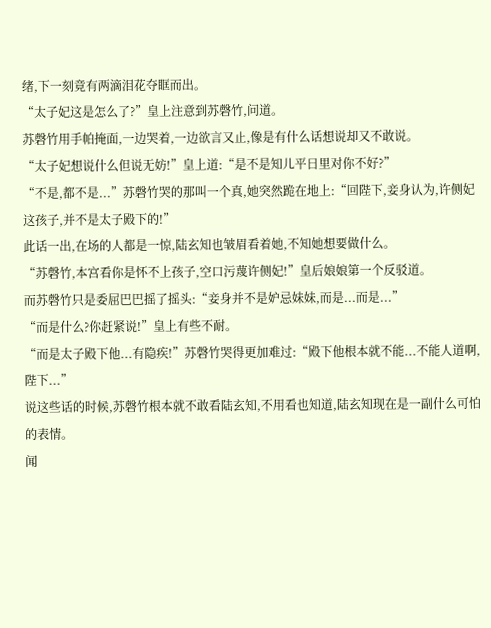绪,下一刻竟有两滴泪花夺眶而出。
“太子妃这是怎么了?”皇上注意到苏磬竹,问道。
苏磬竹用手帕掩面,一边哭着,一边欲言又止,像是有什么话想说却又不敢说。
“太子妃想说什么但说无妨!”皇上道:“是不是知儿平日里对你不好?”
“不是,都不是...”苏磬竹哭的那叫一个真,她突然跪在地上:“回陛下,妾身认为,许侧妃这孩子,并不是太子殿下的!”
此话一出,在场的人都是一惊,陆玄知也皱眉看着她,不知她想要做什么。
“苏磬竹,本宫看你是怀不上孩子,空口污蔑许侧妃!”皇后娘娘第一个反驳道。
而苏磬竹只是委屈巴巴摇了摇头:“妾身并不是妒忌妹妹,而是...而是...”
“而是什么?你赶紧说!”皇上有些不耐。
“而是太子殿下他...有隐疾!”苏磬竹哭得更加难过:“殿下他根本就不能...不能人道啊,陛下...”
说这些话的时候,苏磬竹根本就不敢看陆玄知,不用看也知道,陆玄知现在是一副什么可怕的表情。
闻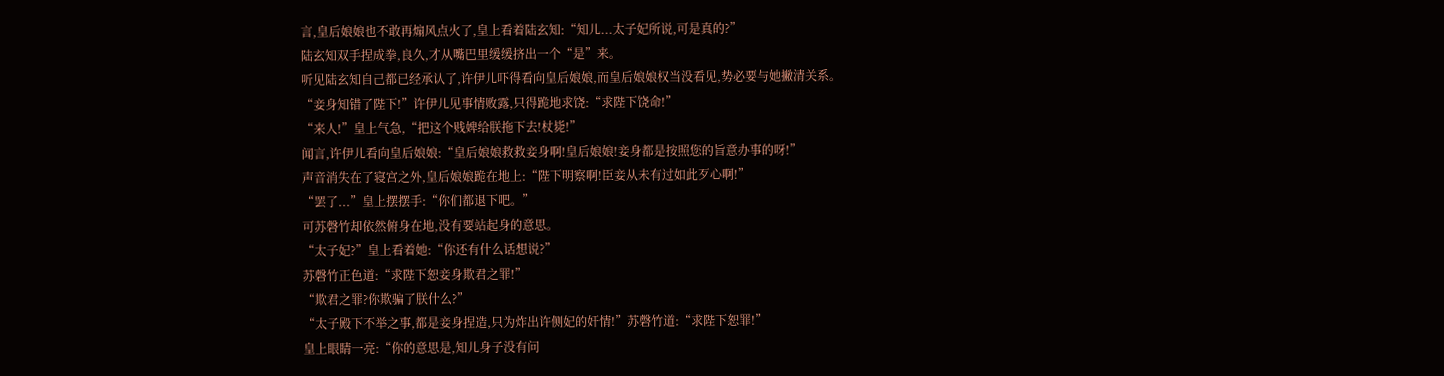言,皇后娘娘也不敢再煽风点火了,皇上看着陆玄知:“知儿...太子妃所说,可是真的?”
陆玄知双手捏成拳,良久,才从嘴巴里缓缓挤出一个“是”来。
听见陆玄知自己都已经承认了,许伊儿吓得看向皇后娘娘,而皇后娘娘权当没看见,势必要与她撇清关系。
“妾身知错了陛下!”许伊儿见事情败露,只得跪地求饶:“求陛下饶命!”
“来人!”皇上气急,“把这个贱婢给朕拖下去!杖毙!”
闻言,许伊儿看向皇后娘娘:“皇后娘娘救救妾身啊!皇后娘娘!妾身都是按照您的旨意办事的呀!”
声音消失在了寝宫之外,皇后娘娘跪在地上:“陛下明察啊!臣妾从未有过如此歹心啊!”
“罢了...”皇上摆摆手:“你们都退下吧。”
可苏磬竹却依然俯身在地,没有要站起身的意思。
“太子妃?”皇上看着她:“你还有什么话想说?”
苏磬竹正色道:“求陛下恕妾身欺君之罪!”
“欺君之罪?你欺骗了朕什么?”
“太子殿下不举之事,都是妾身捏造,只为炸出许侧妃的奸情!”苏磬竹道:“求陛下恕罪!”
皇上眼睛一亮:“你的意思是,知儿身子没有问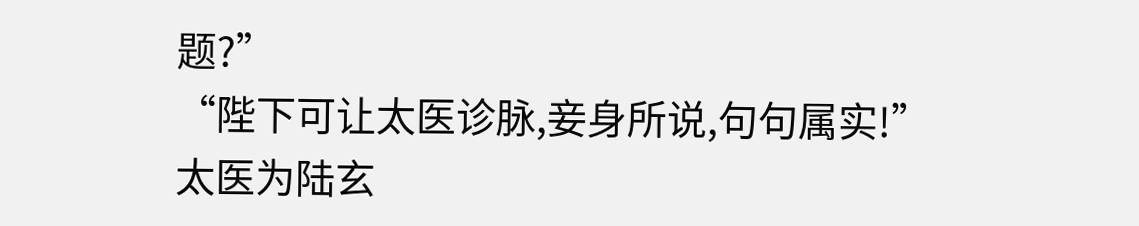题?”
“陛下可让太医诊脉,妾身所说,句句属实!”
太医为陆玄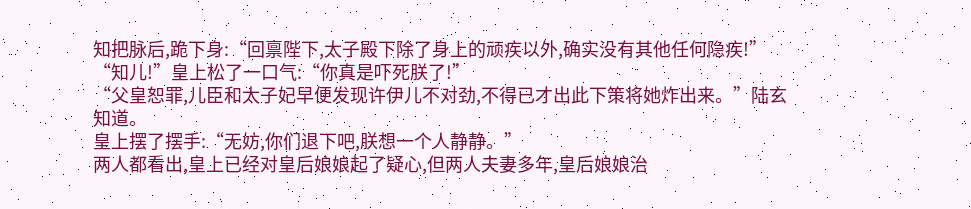知把脉后,跪下身:“回禀陛下,太子殿下除了身上的顽疾以外,确实没有其他任何隐疾!”
“知儿!”皇上松了一口气:“你真是吓死朕了!”
“父皇恕罪,儿臣和太子妃早便发现许伊儿不对劲,不得已才出此下策将她炸出来。”陆玄知道。
皇上摆了摆手:“无妨,你们退下吧,朕想一个人静静。”
两人都看出,皇上已经对皇后娘娘起了疑心,但两人夫妻多年,皇后娘娘治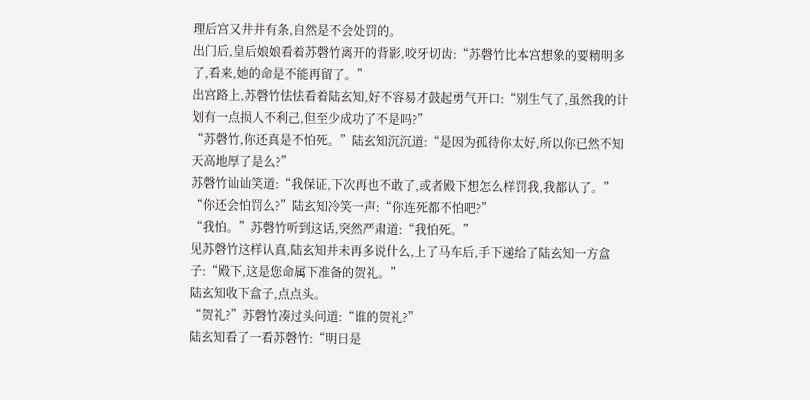理后宫又井井有条,自然是不会处罚的。
出门后,皇后娘娘看着苏磬竹离开的背影,咬牙切齿:“苏磬竹比本宫想象的要精明多了,看来,她的命是不能再留了。”
出宫路上,苏磬竹怯怯看着陆玄知,好不容易才鼓起勇气开口:“别生气了,虽然我的计划有一点损人不利己,但至少成功了不是吗?”
“苏磬竹,你还真是不怕死。”陆玄知沉沉道:“是因为孤待你太好,所以你已然不知天高地厚了是么?”
苏磬竹讪讪笑道:“我保证,下次再也不敢了,或者殿下想怎么样罚我,我都认了。”
“你还会怕罚么?”陆玄知冷笑一声:“你连死都不怕吧?”
“我怕。”苏磬竹听到这话,突然严肃道:“我怕死。”
见苏磬竹这样认真,陆玄知并未再多说什么,上了马车后,手下递给了陆玄知一方盒子:“殿下,这是您命属下准备的贺礼。”
陆玄知收下盒子,点点头。
“贺礼?”苏磬竹凑过头问道:“谁的贺礼?”
陆玄知看了一看苏磬竹:“明日是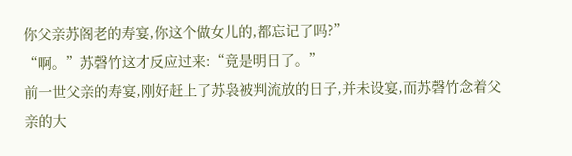你父亲苏阁老的寿宴,你这个做女儿的,都忘记了吗?”
“啊。”苏磬竹这才反应过来:“竟是明日了。”
前一世父亲的寿宴,刚好赶上了苏袅被判流放的日子,并未设宴,而苏磬竹念着父亲的大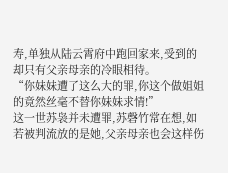寿,单独从陆云霄府中跑回家来,受到的却只有父亲母亲的冷眼相待。
“你妹妹遭了这么大的罪,你这个做姐姐的竟然丝毫不替你妹妹求情!”
这一世苏袅并未遭罪,苏磬竹常在想,如若被判流放的是她,父亲母亲也会这样伤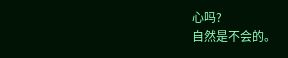心吗?
自然是不会的。